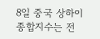8일 중국 상하이종합지수는 전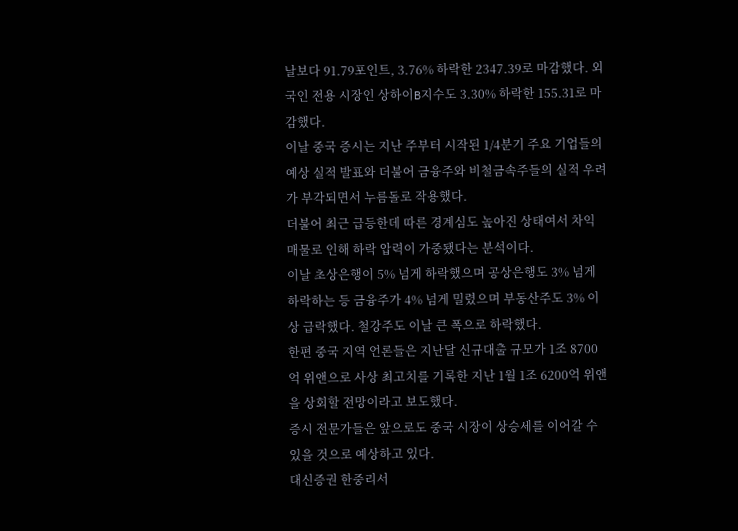날보다 91.79포인트, 3.76% 하락한 2347.39로 마감했다. 외국인 전용 시장인 상하이B지수도 3.30% 하락한 155.31로 마감했다.
이날 중국 증시는 지난 주부터 시작된 1/4분기 주요 기업들의 예상 실적 발표와 더불어 금융주와 비철금속주들의 실적 우려가 부각되면서 누름돌로 작용했다.
더불어 최근 급등한데 따른 경계심도 높아진 상태여서 차익 매물로 인해 하락 압력이 가중됐다는 분석이다.
이날 초상은행이 5% 넘게 하락했으며 공상은행도 3% 넘게 하락하는 등 금융주가 4% 넘게 밀렸으며 부동산주도 3% 이상 급락했다. 철강주도 이날 큰 폭으로 하락했다.
한편 중국 지역 언론들은 지난달 신규대출 규모가 1조 8700억 위앤으로 사상 최고치를 기록한 지난 1월 1조 6200억 위앤을 상회할 전망이라고 보도했다.
증시 전문가들은 앞으로도 중국 시장이 상승세를 이어갈 수 있을 것으로 예상하고 있다.
대신증권 한중리서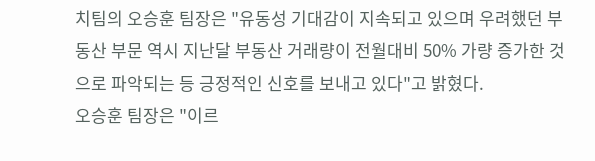치팀의 오승훈 팀장은 "유동성 기대감이 지속되고 있으며 우려했던 부동산 부문 역시 지난달 부동산 거래량이 전월대비 50% 가량 증가한 것으로 파악되는 등 긍정적인 신호를 보내고 있다"고 밝혔다.
오승훈 팀장은 "이르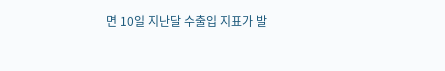면 10일 지난달 수출입 지표가 발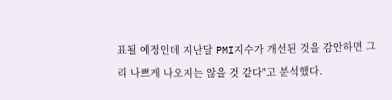표될 예정인데 지난달 PMI지수가 개선된 것을 감안하면 그리 나쁘게 나오지는 않을 것 같다"고 분석했다.